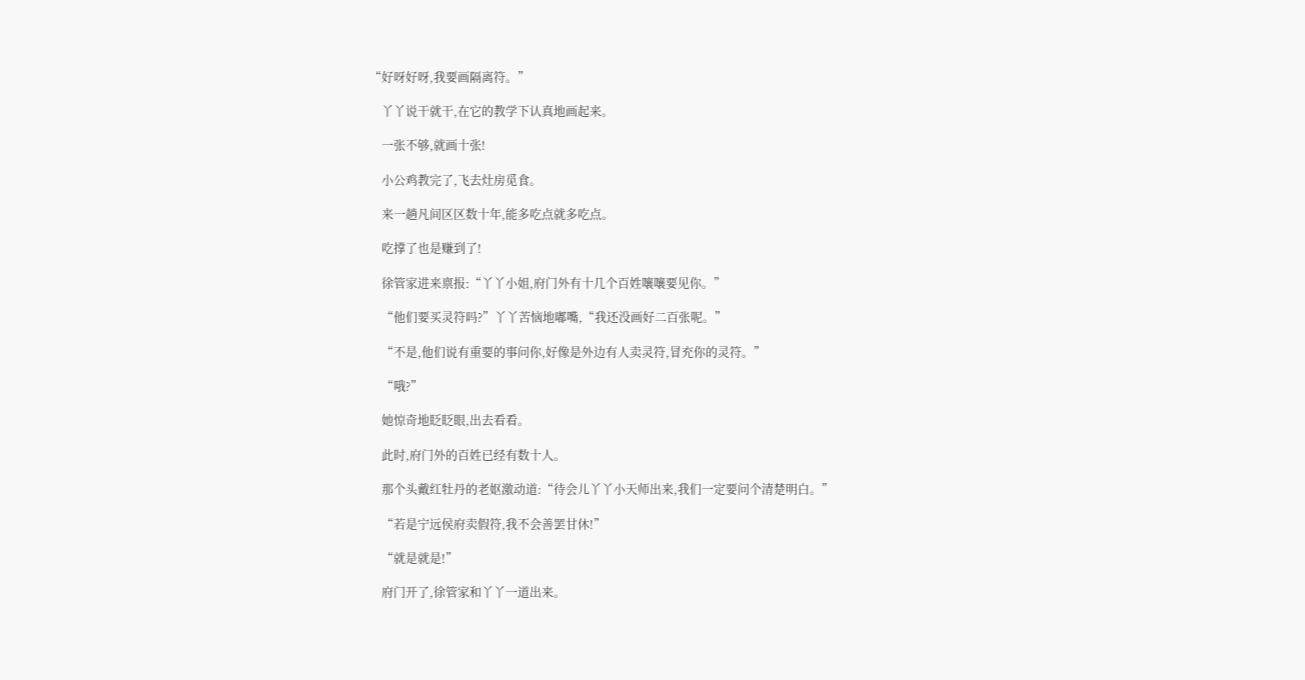“好呀好呀,我要画隔离符。”

    丫丫说干就干,在它的教学下认真地画起来。

    一张不够,就画十张!

    小公鸡教完了,飞去灶房觅食。

    来一趟凡间区区数十年,能多吃点就多吃点。

    吃撑了也是赚到了!

    徐管家进来禀报:“丫丫小姐,府门外有十几个百姓嚷嚷要见你。”

    “他们要买灵符吗?”丫丫苦恼地嘟嘴,“我还没画好二百张呢。”

    “不是,他们说有重要的事问你,好像是外边有人卖灵符,冒充你的灵符。”

    “哦?”

    她惊奇地眨眨眼,出去看看。

    此时,府门外的百姓已经有数十人。

    那个头戴红牡丹的老妪激动道:“待会儿丫丫小天师出来,我们一定要问个清楚明白。”

    “若是宁远侯府卖假符,我不会善罢甘休!”

    “就是就是!”

    府门开了,徐管家和丫丫一道出来。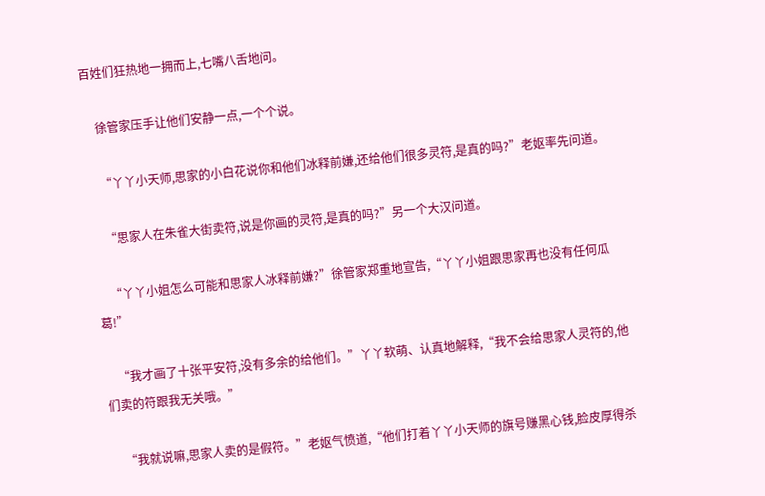百姓们狂热地一拥而上,七嘴八舌地问。

    徐管家压手让他们安静一点,一个个说。

    “丫丫小天师,思家的小白花说你和他们冰释前嫌,还给他们很多灵符,是真的吗?”老妪率先问道。

    “思家人在朱雀大街卖符,说是你画的灵符,是真的吗?”另一个大汉问道。

    “丫丫小姐怎么可能和思家人冰释前嫌?”徐管家郑重地宣告,“丫丫小姐跟思家再也没有任何瓜葛!”

    “我才画了十张平安符,没有多余的给他们。”丫丫软萌、认真地解释,“我不会给思家人灵符的,他们卖的符跟我无关哦。”

    “我就说嘛,思家人卖的是假符。”老妪气愤道,“他们打着丫丫小天师的旗号赚黑心钱,脸皮厚得杀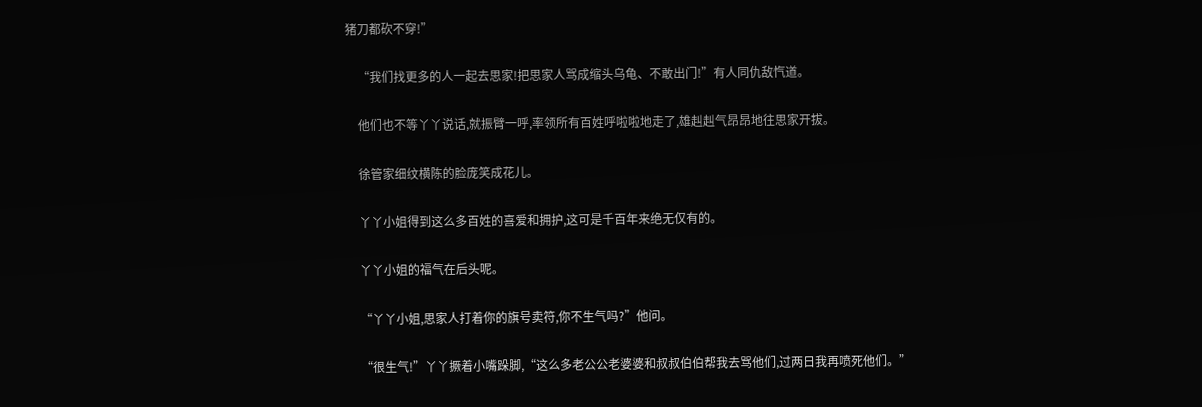猪刀都砍不穿!”

    “我们找更多的人一起去思家!把思家人骂成缩头乌龟、不敢出门!”有人同仇敌忾道。

    他们也不等丫丫说话,就振臂一呼,率领所有百姓呼啦啦地走了,雄赳赳气昂昂地往思家开拔。

    徐管家细纹横陈的脸庞笑成花儿。

    丫丫小姐得到这么多百姓的喜爱和拥护,这可是千百年来绝无仅有的。

    丫丫小姐的福气在后头呢。

    “丫丫小姐,思家人打着你的旗号卖符,你不生气吗?”他问。

    “很生气!”丫丫撅着小嘴跺脚,“这么多老公公老婆婆和叔叔伯伯帮我去骂他们,过两日我再喷死他们。”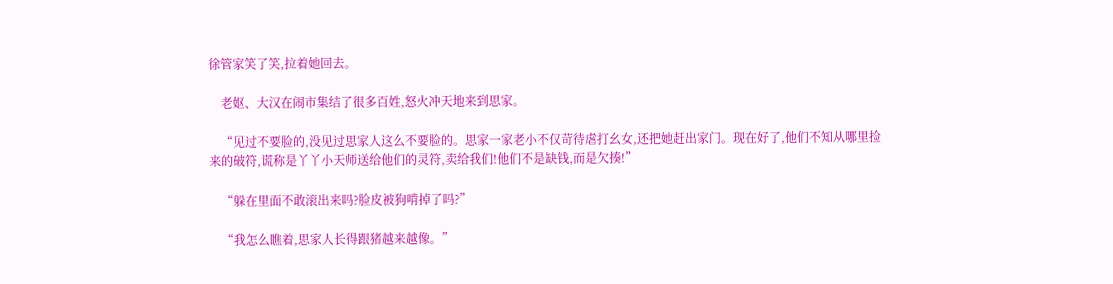徐管家笑了笑,拉着她回去。

    老妪、大汉在闹市集结了很多百姓,怒火冲天地来到思家。

    “见过不要脸的,没见过思家人这么不要脸的。思家一家老小不仅苛待虐打幺女,还把她赶出家门。现在好了,他们不知从哪里捡来的破符,谎称是丫丫小天师送给他们的灵符,卖给我们!他们不是缺钱,而是欠揍!”

    “躲在里面不敢滚出来吗?脸皮被狗啃掉了吗?”

    “我怎么瞧着,思家人长得跟猪越来越像。”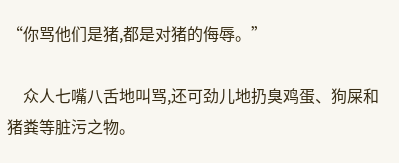“你骂他们是猪,都是对猪的侮辱。”

    众人七嘴八舌地叫骂,还可劲儿地扔臭鸡蛋、狗屎和猪粪等脏污之物。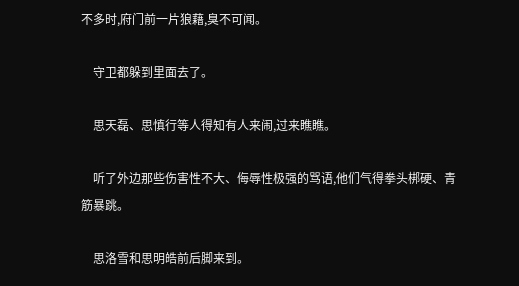不多时,府门前一片狼藉,臭不可闻。

    守卫都躲到里面去了。

    思天磊、思慎行等人得知有人来闹,过来瞧瞧。

    听了外边那些伤害性不大、侮辱性极强的骂语,他们气得拳头梆硬、青筋暴跳。

    思洛雪和思明皓前后脚来到。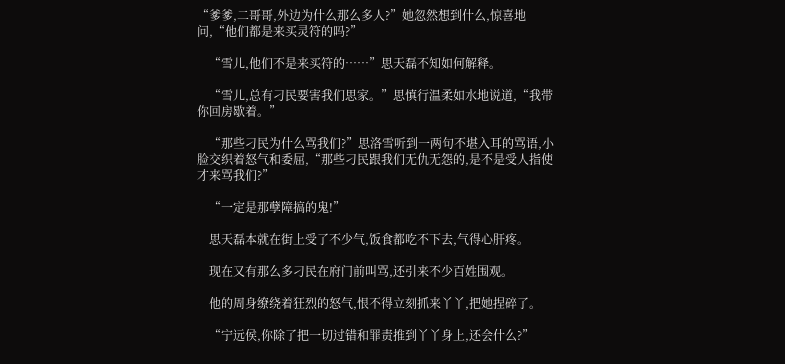“爹爹,二哥哥,外边为什么那么多人?”她忽然想到什么,惊喜地问,“他们都是来买灵符的吗?”

    “雪儿,他们不是来买符的……”思天磊不知如何解释。

    “雪儿,总有刁民要害我们思家。”思慎行温柔如水地说道,“我带你回房歇着。”

    “那些刁民为什么骂我们?”思洛雪听到一两句不堪入耳的骂语,小脸交织着怒气和委屈,“那些刁民跟我们无仇无怨的,是不是受人指使才来骂我们?”

    “一定是那孽障搞的鬼!”

    思天磊本就在街上受了不少气,饭食都吃不下去,气得心肝疼。

    现在又有那么多刁民在府门前叫骂,还引来不少百姓围观。

    他的周身缭绕着狂烈的怒气,恨不得立刻抓来丫丫,把她捏碎了。

    “宁远侯,你除了把一切过错和罪责推到丫丫身上,还会什么?”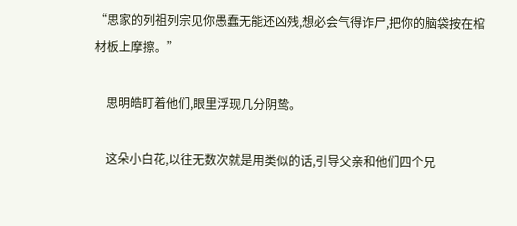“思家的列祖列宗见你愚蠢无能还凶残,想必会气得诈尸,把你的脑袋按在棺材板上摩擦。”

    思明皓盯着他们,眼里浮现几分阴鸷。

    这朵小白花,以往无数次就是用类似的话,引导父亲和他们四个兄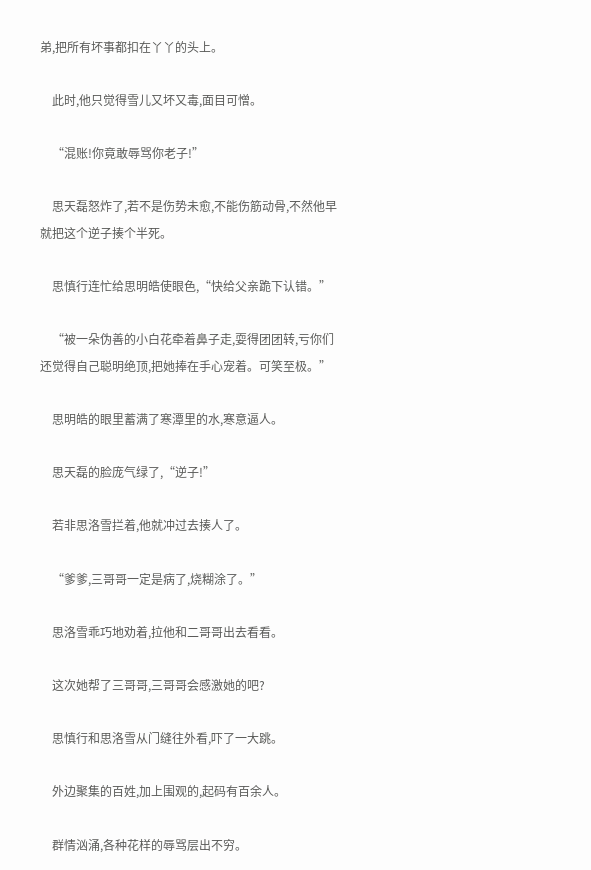弟,把所有坏事都扣在丫丫的头上。

    此时,他只觉得雪儿又坏又毒,面目可憎。

    “混账!你竟敢辱骂你老子!”

    思天磊怒炸了,若不是伤势未愈,不能伤筋动骨,不然他早就把这个逆子揍个半死。

    思慎行连忙给思明皓使眼色,“快给父亲跪下认错。”

    “被一朵伪善的小白花牵着鼻子走,耍得团团转,亏你们还觉得自己聪明绝顶,把她捧在手心宠着。可笑至极。”

    思明皓的眼里蓄满了寒潭里的水,寒意逼人。

    思天磊的脸庞气绿了,“逆子!”

    若非思洛雪拦着,他就冲过去揍人了。

    “爹爹,三哥哥一定是病了,烧糊涂了。”

    思洛雪乖巧地劝着,拉他和二哥哥出去看看。

    这次她帮了三哥哥,三哥哥会感激她的吧?

    思慎行和思洛雪从门缝往外看,吓了一大跳。

    外边聚集的百姓,加上围观的,起码有百余人。

    群情汹涌,各种花样的辱骂层出不穷。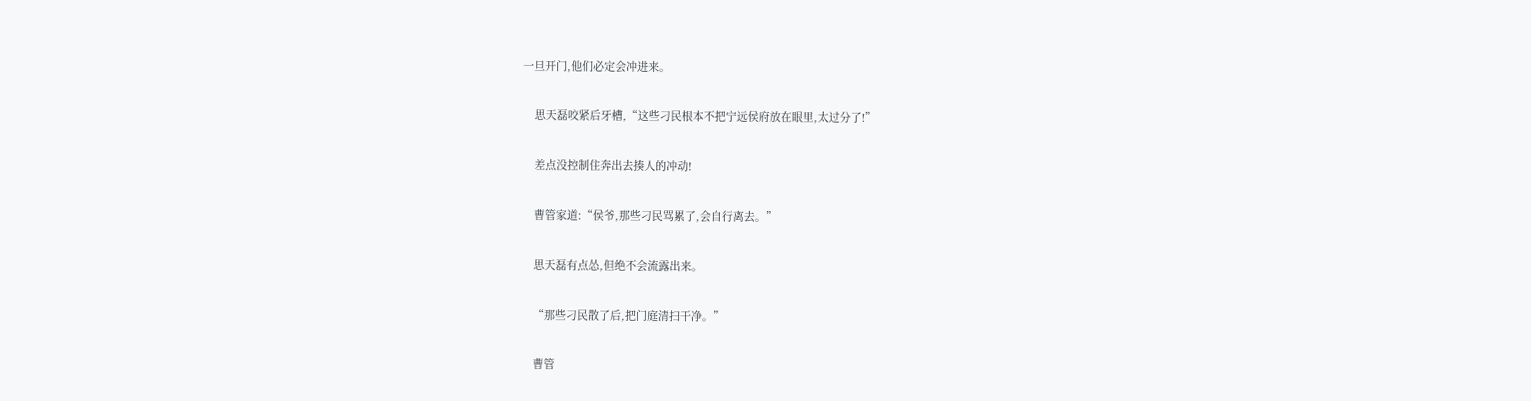一旦开门,他们必定会冲进来。

    思天磊咬紧后牙槽,“这些刁民根本不把宁远侯府放在眼里,太过分了!”

    差点没控制住奔出去揍人的冲动!

    曹管家道:“侯爷,那些刁民骂累了,会自行离去。”

    思天磊有点怂,但绝不会流露出来。

    “那些刁民散了后,把门庭清扫干净。”

    曹管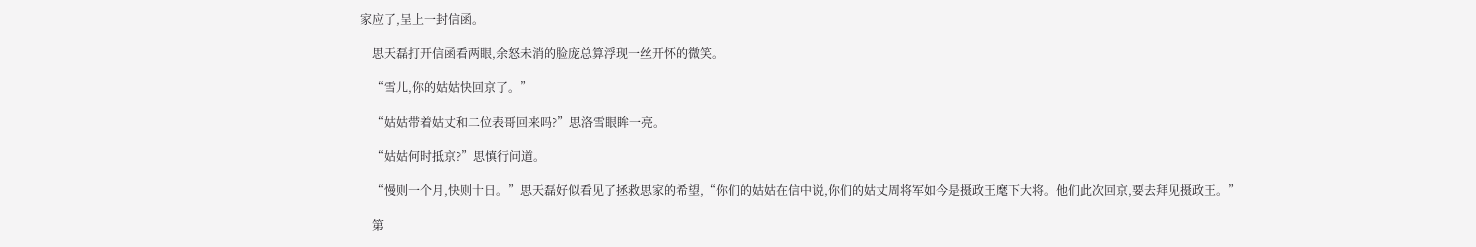家应了,呈上一封信函。

    思天磊打开信函看两眼,余怒未消的脸庞总算浮现一丝开怀的微笑。

    “雪儿,你的姑姑快回京了。”

    “姑姑带着姑丈和二位表哥回来吗?”思洛雪眼眸一亮。

    “姑姑何时抵京?”思慎行问道。

    “慢则一个月,快则十日。”思天磊好似看见了拯救思家的希望,“你们的姑姑在信中说,你们的姑丈周将军如今是摄政王麾下大将。他们此次回京,要去拜见摄政王。”

    第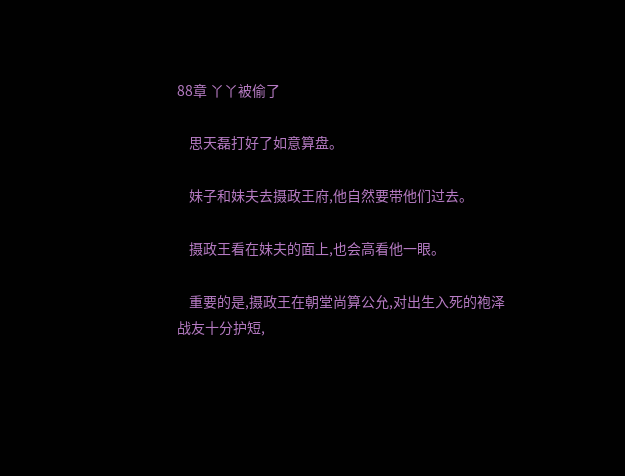88章 丫丫被偷了

    思天磊打好了如意算盘。

    妹子和妹夫去摄政王府,他自然要带他们过去。

    摄政王看在妹夫的面上,也会高看他一眼。

    重要的是,摄政王在朝堂尚算公允,对出生入死的袍泽战友十分护短,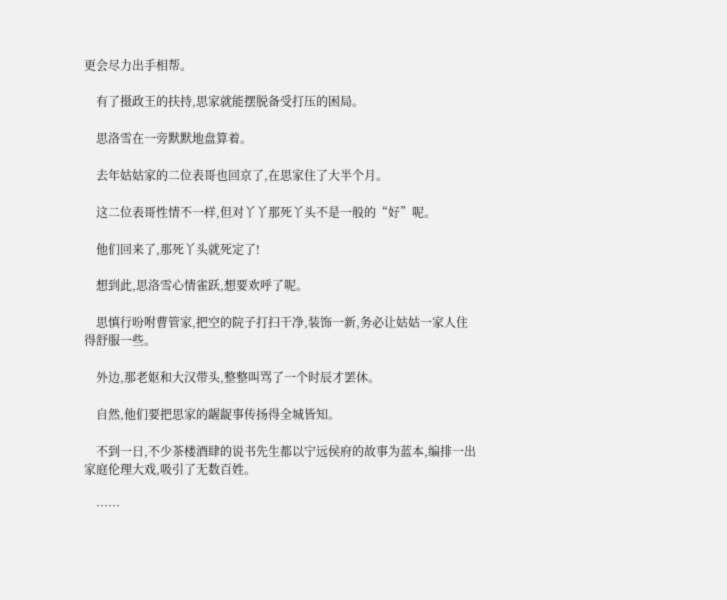更会尽力出手相帮。

    有了摄政王的扶持,思家就能摆脱备受打压的困局。

    思洛雪在一旁默默地盘算着。

    去年姑姑家的二位表哥也回京了,在思家住了大半个月。

    这二位表哥性情不一样,但对丫丫那死丫头不是一般的“好”呢。

    他们回来了,那死丫头就死定了!

    想到此,思洛雪心情雀跃,想要欢呼了呢。

    思慎行吩咐曹管家,把空的院子打扫干净,装饰一新,务必让姑姑一家人住得舒服一些。

    外边,那老妪和大汉带头,整整叫骂了一个时辰才罢休。

    自然,他们要把思家的龌龊事传扬得全城皆知。

    不到一日,不少茶楼酒肆的说书先生都以宁远侯府的故事为蓝本,编排一出家庭伦理大戏,吸引了无数百姓。

    ……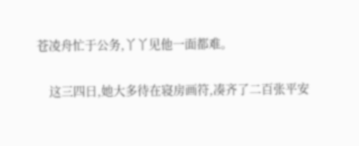苍凌舟忙于公务,丫丫见他一面都难。

    这三四日,她大多待在寝房画符,凑齐了二百张平安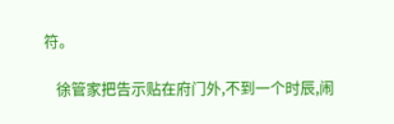符。

    徐管家把告示贴在府门外,不到一个时辰,闹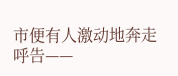市便有人激动地奔走呼告——